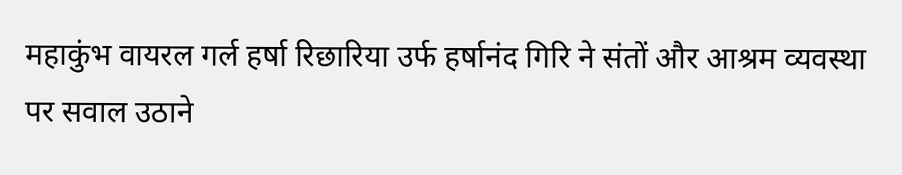महाकुंभ वायरल गर्ल हर्षा रिछारिया उर्फ हर्षानंद गिरि ने संतों और आश्रम व्यवस्था पर सवाल उठाने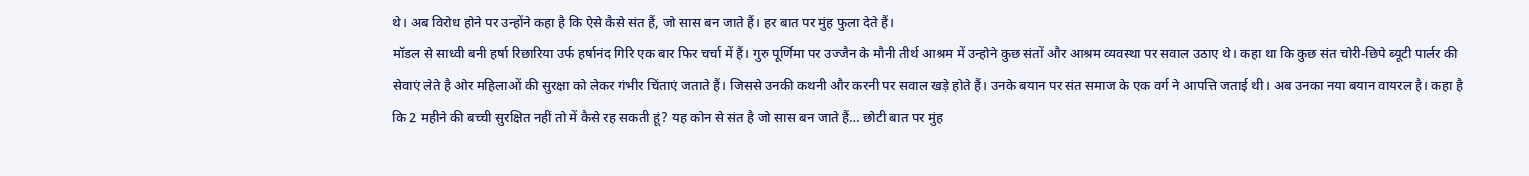थे। अब विरोध होने पर उन्होंने कहा है कि ऐसे कैसे संत हैं, जो सास बन जाते हैं। हर बात पर मुंह फुला देते हैं।
मॉडल से साध्वी बनी हर्षा रिछारिया उर्फ हर्षानंद गिरि एक बार फिर चर्चा में हैं। गुरु पूर्णिमा पर उज्जैन के मौनी तीर्थ आश्रम में उन्होने कुछ संतों और आश्रम व्यवस्था पर सवाल उठाए थे। कहा था कि कुछ संत चोरी-छिपे ब्यूटी पार्लर की सेवाएं लेते है ओर महिलाओं की सुरक्षा को लेकर गंभीर चिंताएं जताते हैं। जिससे उनकी कथनी और करनी पर सवाल खड़े होते हैं। उनके बयान पर संत समाज के एक वर्ग ने आपत्ति जताई थी। अब उनका नया बयान वायरल है। कहा है कि 2 महीने की बच्ची सुरक्षित नहीं तो में कैसे रह सकती हूं? यह कोन से संत है जो सास बन जाते हैं… छोटी बात पर मुंह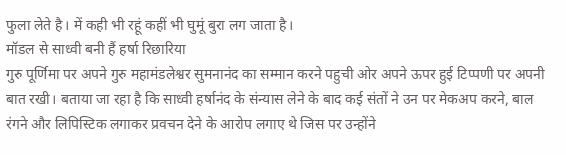फुला लेते है। में कही भी रहूं कहीं भी घुमूं बुरा लग जाता है।
मॉडल से साध्वी बनी हैं हर्षा रिछारिया
गुरु पूर्णिमा पर अपने गुरु महामंडलेश्वर सुमनानंद का सम्मान करने पहुची ओर अपने ऊपर हुई टिप्पणी पर अपनी बात रखी। बताया जा रहा है कि साध्वी हर्षानंद के संन्यास लेने के बाद कई संतों ने उन पर मेकअप करने, बाल रंगने और लिपिस्टिक लगाकर प्रवचन देने के आरोप लगाए थे जिस पर उन्होंने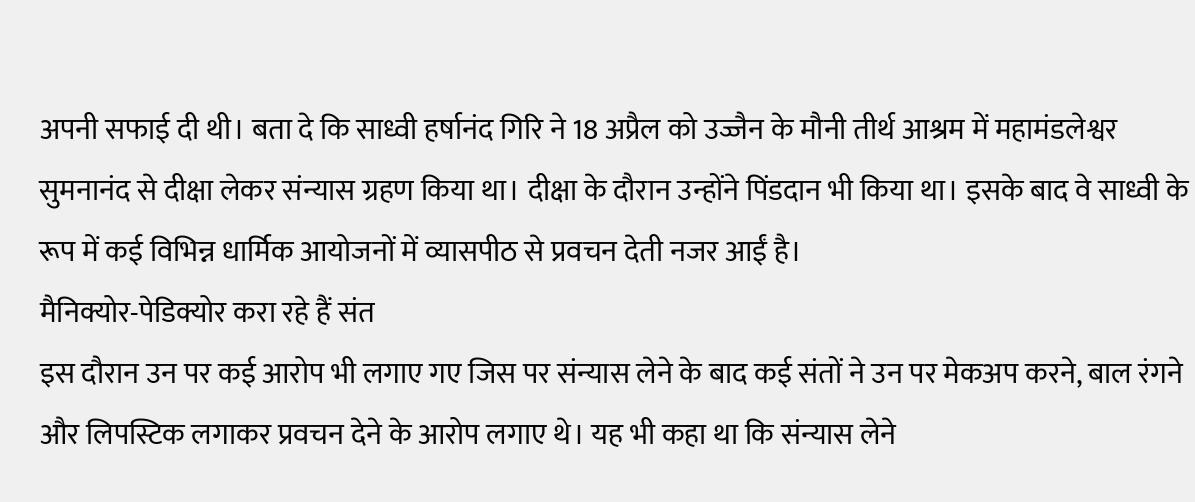अपनी सफाई दी थी। बता दे कि साध्वी हर्षानंद गिरि ने 18 अप्रैल को उज्जैन के मौनी तीर्थ आश्रम में महामंडलेश्वर सुमनानंद से दीक्षा लेकर संन्यास ग्रहण किया था। दीक्षा के दौरान उन्होंने पिंडदान भी किया था। इसके बाद वे साध्वी के रूप में कई विभिन्न धार्मिक आयोजनों में व्यासपीठ से प्रवचन देती नजर आईं है।
मैनिक्योर-पेडिक्योर करा रहे हैं संत
इस दौरान उन पर कई आरोप भी लगाए गए जिस पर संन्यास लेने के बाद कई संतों ने उन पर मेकअप करने, बाल रंगने और लिपस्टिक लगाकर प्रवचन देने के आरोप लगाए थे। यह भी कहा था कि संन्यास लेने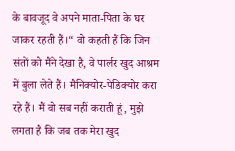के बावजूद वे अपने माता-पिता के घर जाकर रहती हैं।“ वो कहती हैं कि जिन संतों को मैंने देखा है, वे पार्लर खुद आश्रम में बुला लेते हैं। मैनिक्योर-पेडिक्योर करा रहे हैं। मैं वो सब नहीं कराती हूं, मुझे लगता है कि जब तक मेरा खुद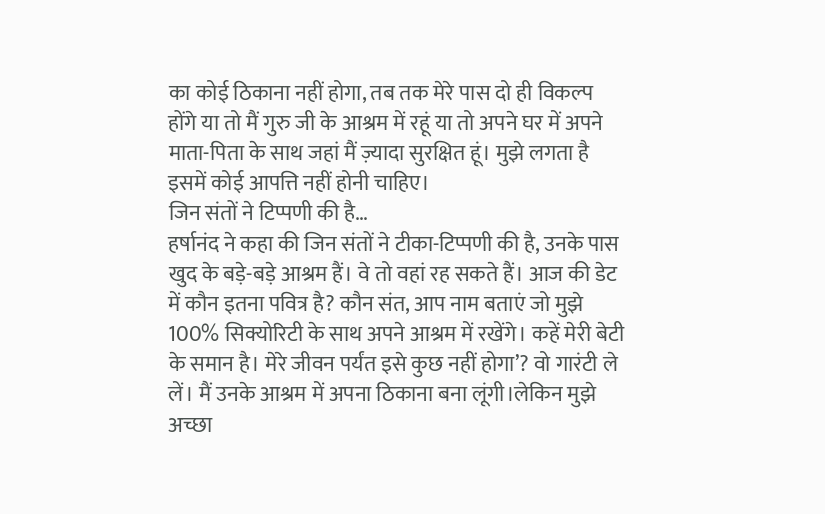का कोई ठिकाना नहीं होगा, तब तक मेरे पास दो ही विकल्प होंगे या तो मैं गुरु जी के आश्रम में रहूं या तो अपने घर में अपने माता-पिता के साथ जहां मैं ज़्यादा सुरक्षित हूं। मुझे लगता है इसमें कोई आपत्ति नहीं होनी चाहिए।
जिन संतों ने टिप्पणी की है…
हर्षानंद ने कहा की जिन संतों ने टीका-टिप्पणी की है, उनके पास खुद के बड़े-बड़े आश्रम हैं। वे तो वहां रह सकते हैं। आज की डेट में कौन इतना पवित्र है? कौन संत, आप नाम बताएं जो मुझे 100% सिक्योरिटी के साथ अपने आश्रम में रखेंगे। कहें मेरी बेटी के समान है। मेरे जीवन पर्यंत इसे कुछ नहीं होगा’? वो गारंटी ले लें। मैं उनके आश्रम में अपना ठिकाना बना लूंगी।लेकिन मुझे अच्छा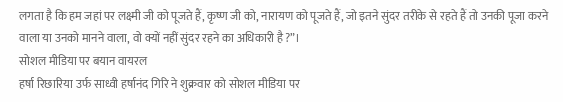लगता है कि हम जहां पर लक्ष्मी जी को पूजते हैं, कृष्ण जी को, नारायण को पूजते हैं, जो इतने सुंदर तरीके से रहते हैं तो उनकी पूजा करने वाला या उनको मानने वाला, वो क्यों नहीं सुंदर रहने का अधिकारी है?”।
सोशल मीडिया पर बयान वायरल
हर्षा रिछारिया उर्फ साध्वी हर्षानंद गिरि ने शुक्रवार को सोशल मीडिया पर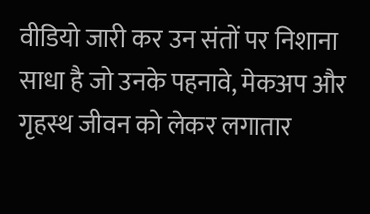वीडियो जारी कर उन संतों पर निशाना साधा है जो उनके पहनावे, मेकअप और गृहस्थ जीवन को लेकर लगातार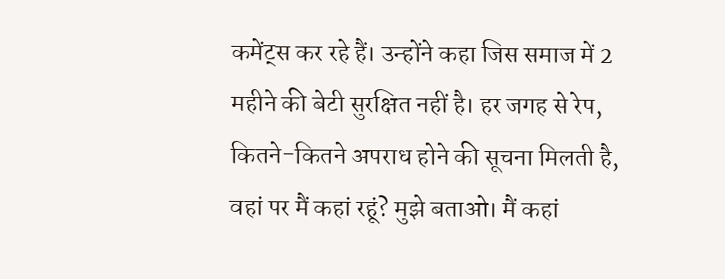कमेंट्स कर रहे हैं। उन्होंने कहा जिस समाज में 2 महीने की बेटी सुरक्षित नहीं है। हर जगह से रेप, कितने-कितने अपराध होने की सूचना मिलती है, वहां पर मैं कहां रहूं? मुझे बताओ। मैं कहां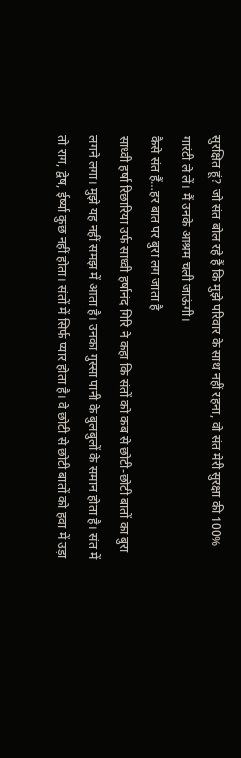सुरक्षित हूं? जो संत बोल रहे हैं कि मुझे परिवार के साथ नहीं रहना, वो संत मेरी सुरक्षा की 100% गारंटी ले लें। मैं उनके आश्रम चली जाऊंगी।
कैसे संत हैं…हर बात पर बुरा लग जाता है
साध्वी हर्षा रिछारिया उर्फ साध्वी हर्षानंद गिरि ने कहा कि संतों को कब से छोटी-छोटी बातों का बुरा लगने लगा। मुझे यह नहीं समझ में आता है। उनका गुस्सा पानी के बुलबुलों के समान होता है। संत में तो राग, द्वेष, ईर्ष्या कुछ नहीं होता। संतों में सिर्फ प्यार होता है। वे छोटी से छोटी बातों को हवा में उड़ा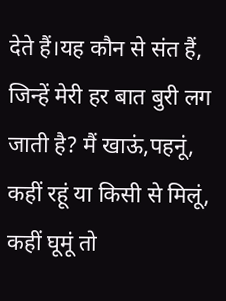देते हैं।यह कौन से संत हैं, जिन्हें मेरी हर बात बुरी लग जाती है? मैं खाऊं,पहनूं, कहीं रहूं या किसी से मिलूं, कहीं घूमूं तो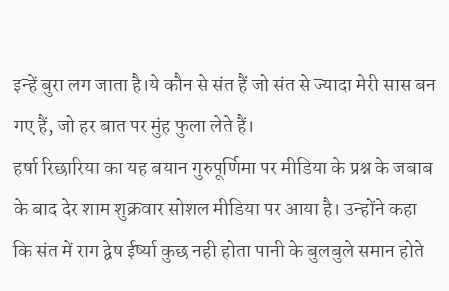इन्हें बुरा लग जाता है।ये कौन से संत हैं जो संत से ज्यादा मेरी सास बन गए हैं, जो हर बात पर मुंह फुला लेते हैं।
हर्षा रिछारिया का यह बयान गुरुपूर्णिमा पर मीडिया के प्रश्न के जबाब के बाद देर शाम शुक्रवार सोशल मीडिया पर आया है। उन्होंने कहा कि संत में राग द्वेष ईर्ष्या कुछ नही होता पानी के बुलबुले समान होते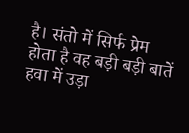है। संतो में सिर्फ प्रेम होता है वह बड़ी बड़ी बातें हवा में उड़ा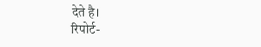देते है।
रिपोर्ट-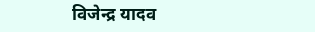विजेन्द्र यादव